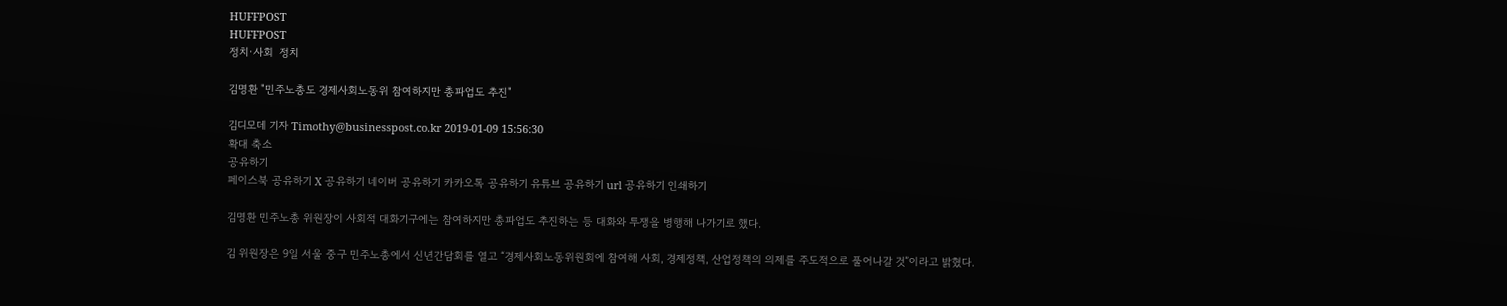HUFFPOST
HUFFPOST
정치·사회  정치

김명환 "민주노총도 경제사회노동위 참여하지만 총파업도 추진"

김디모데 기자 Timothy@businesspost.co.kr 2019-01-09 15:56:30
확대 축소
공유하기
페이스북 공유하기 X 공유하기 네이버 공유하기 카카오톡 공유하기 유튜브 공유하기 url 공유하기 인쇄하기

김명환 민주노총 위원장이 사회적 대화기구에는 참여하지만 총파업도 추진하는 등 대화와 투쟁을 병행해 나가기로 했다.

김 위원장은 9일 서울 중구 민주노총에서 신년간담회를 열고 “경제사회노동위원회에 참여해 사회, 경제정책, 산업정책의 의제를 주도적으로 풀어나갈 것”이라고 밝혔다.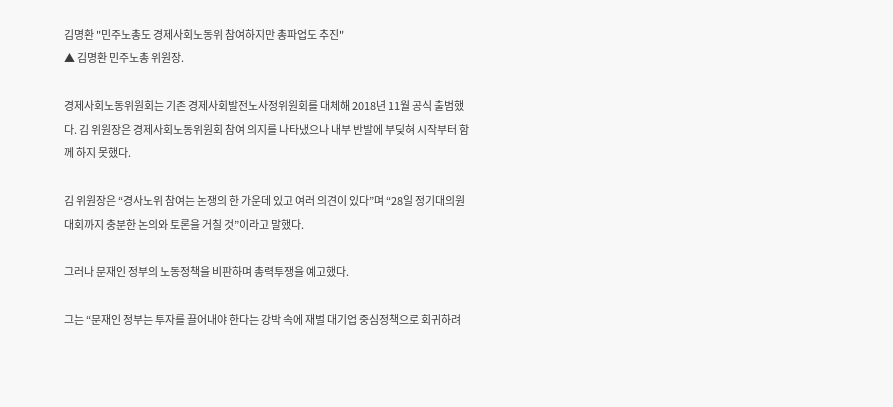김명환 "민주노총도 경제사회노동위 참여하지만 총파업도 추진"
▲ 김명환 민주노총 위원장.

경제사회노동위원회는 기존 경제사회발전노사정위원회를 대체해 2018년 11월 공식 출범했다. 김 위원장은 경제사회노동위원회 참여 의지를 나타냈으나 내부 반발에 부딪혀 시작부터 함께 하지 못했다.

김 위원장은 “경사노위 참여는 논쟁의 한 가운데 있고 여러 의견이 있다”며 “28일 정기대의원대회까지 충분한 논의와 토론을 거칠 것”이라고 말했다.

그러나 문재인 정부의 노동정책을 비판하며 총력투쟁을 예고했다.

그는 “문재인 정부는 투자를 끌어내야 한다는 강박 속에 재벌 대기업 중심정책으로 회귀하려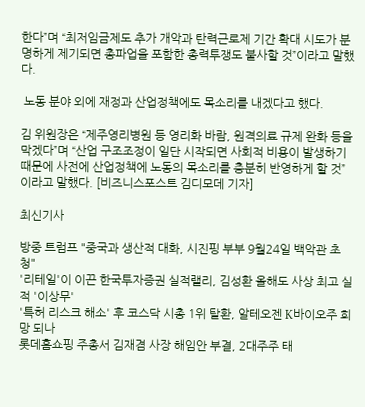한다”며 “최저임금제도 추가 개악과 탄력근로제 기간 확대 시도가 분명하게 제기되면 총파업을 포함한 총력투쟁도 불사할 것”이라고 말했다.

 노동 분야 외에 재정과 산업정책에도 목소리를 내겠다고 했다.

김 위원장은 “제주영리병원 등 영리화 바람, 원격의료 규제 완화 등을 막겠다”며 “산업 구조조정이 일단 시작되면 사회적 비용이 발생하기 때문에 사전에 산업정책에 노동의 목소리를 충분히 반영하게 할 것”이라고 말했다. [비즈니스포스트 김디모데 기자]

최신기사

방중 트럼프 "중국과 생산적 대화, 시진핑 부부 9월24일 백악관 초청"
'리테일'이 이끈 한국투자증권 실적랠리, 김성환 올해도 사상 최고 실적 '이상무'
'특허 리스크 해소' 후 코스닥 시총 1위 탈환, 알테오젠 K바이오주 희망 되나
롯데홈쇼핑 주총서 김재겸 사장 해임안 부결, 2대주주 태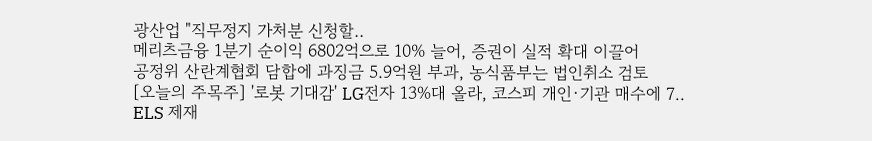광산업 "직무정지 가처분 신청할..
메리츠금융 1분기 순이익 6802억으로 10% 늘어, 증권이 실적 확대 이끌어
공정위 산란계협회 담합에 과징금 5.9억원 부과, 농식품부는 법인취소 검토
[오늘의 주목주] '로봇 기대감' LG전자 13%대 올라, 코스피 개인·기관 매수에 7..
ELS 제재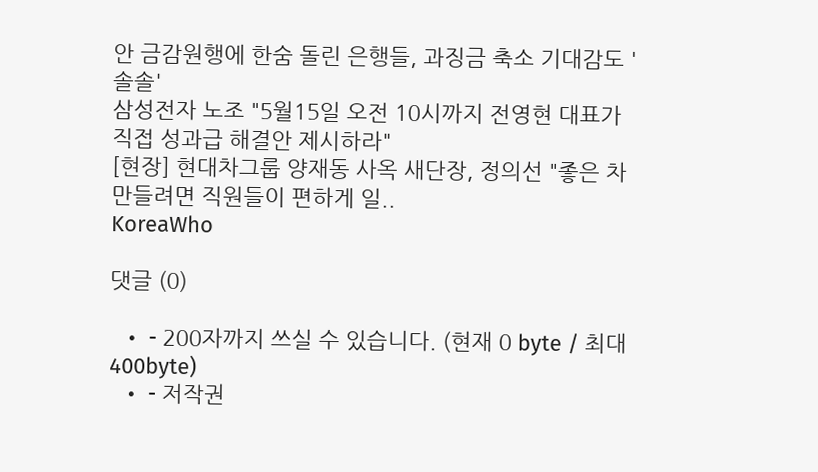안 금감원행에 한숨 돌린 은행들, 과징금 축소 기대감도 '솔솔'
삼성전자 노조 "5월15일 오전 10시까지 전영현 대표가 직접 성과급 해결안 제시하라"
[현장] 현대차그룹 양재동 사옥 새단장, 정의선 "좋은 차 만들려면 직원들이 편하게 일..
KoreaWho

댓글 (0)

  • - 200자까지 쓰실 수 있습니다. (현재 0 byte / 최대 400byte)
  • - 저작권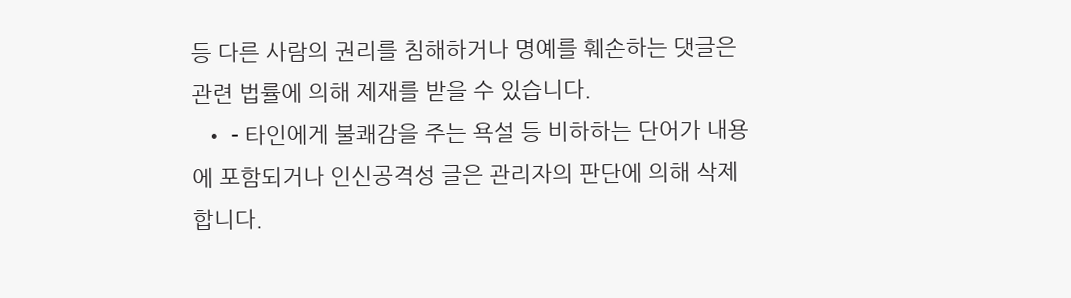등 다른 사람의 권리를 침해하거나 명예를 훼손하는 댓글은 관련 법률에 의해 제재를 받을 수 있습니다.
  • - 타인에게 불쾌감을 주는 욕설 등 비하하는 단어가 내용에 포함되거나 인신공격성 글은 관리자의 판단에 의해 삭제 합니다.